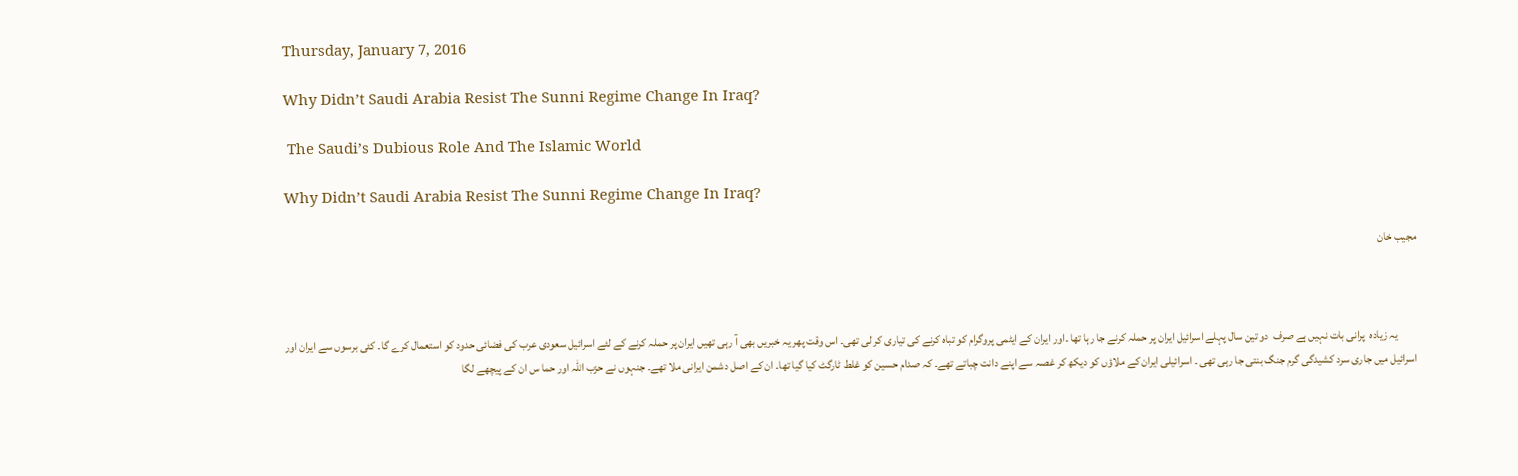Thursday, January 7, 2016

Why Didn’t Saudi Arabia Resist The Sunni Regime Change In Iraq?

 The Saudi’s Dubious Role And The Islamic World

Why Didn’t Saudi Arabia Resist The Sunni Regime Change In Iraq?

مجیب خان



         یہ زیادہ  پرانی بات نہیں ہے صرف  دو تین سال پہلے اسرائیل ایران پر حملہ کرنے جا رہا تھا ۔اور ایران کے ایٹمی پروگرام کو تباہ کرنے کی تیاری کر لی تھی۔ اس وقت پھر یہ خبریں بھی آ رہی تھیں ایران پر حملہ کرنے کے لئے اسرائیل سعودی عرب کی فضائی حدود کو استعمال کرے گا۔ کئی برسوں سے ایران اور اسرائیل میں جاری سرد کشیدگی گرم جنگ بنتی جا رہی تھی ۔ اسرائیلی ایران کے ملاؤں کو دیکھ کر غصہ سے اپنے دانت چباتے تھے۔ کہ صدام حسین کو غلط ٹارگٹ کیا گیا تھا۔ ان کے اصل دشمن ایرانی ملا تھے۔ جنہوں نے حزب اللہ اور حما س ان کے پیچھے لگا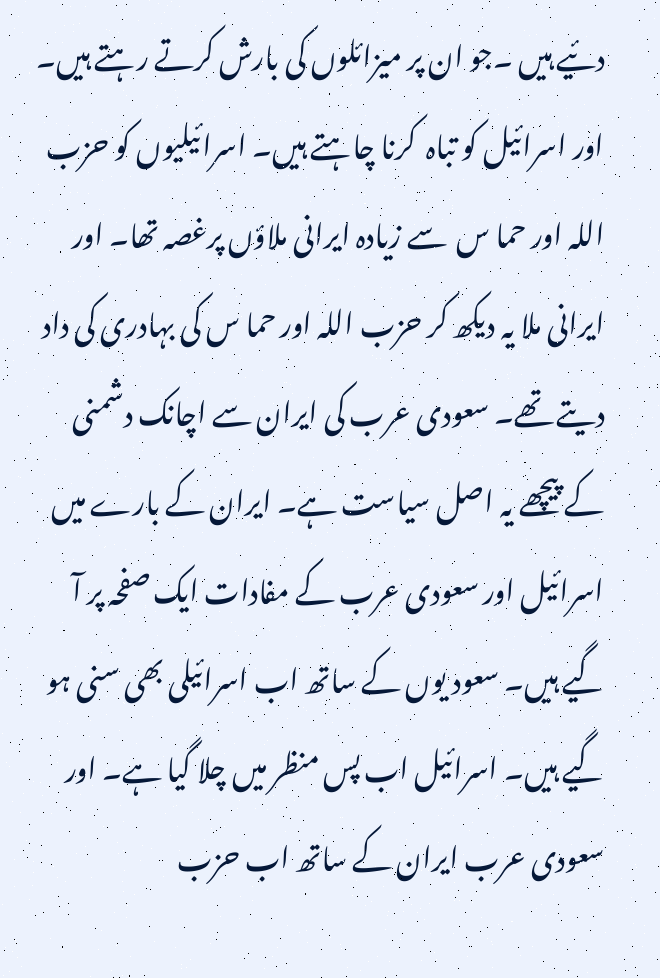دئیے ہیں ۔جو ان پر میزائلوں کی بارش کرتے رہتے ہیں۔ اور اسرائیل کو تباہ  کرنا چاہتے ہیں۔ اسرائیلیوں کو حزب اللہ اور حما س  سے زیادہ ایرانی ملاؤں پرغصہ تھا۔ اور ایرانی ملا یہ دیکھ کر حزب اللہ اور حما س کی بہادری کی داد دیتے تھے۔ سعودی عرب کی ایران سے اچانک دشمنی کے پیچھے یہ اصل سیاست ہے۔ ایران کے بارے میں اسرائیل اور سعودی عرب کے مفادات ایک صفحہ پر آ گیے ہیں۔ سعود یوں کے ساتھ اب اسرائیلی بھی سنی ہو گیے ہیں۔ اسرائیل اب پس منظر میں چلا گیا ہے۔ اور سعودی عرب ایران کے ساتھ اب حزب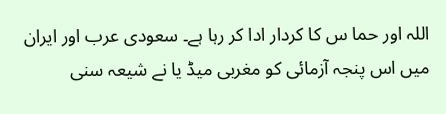اللہ اور حما س کا کردار ادا کر رہا ہے۔ سعودی عرب اور ایران میں اس پنجہ آزمائی کو مغربی میڈ یا نے شیعہ سنی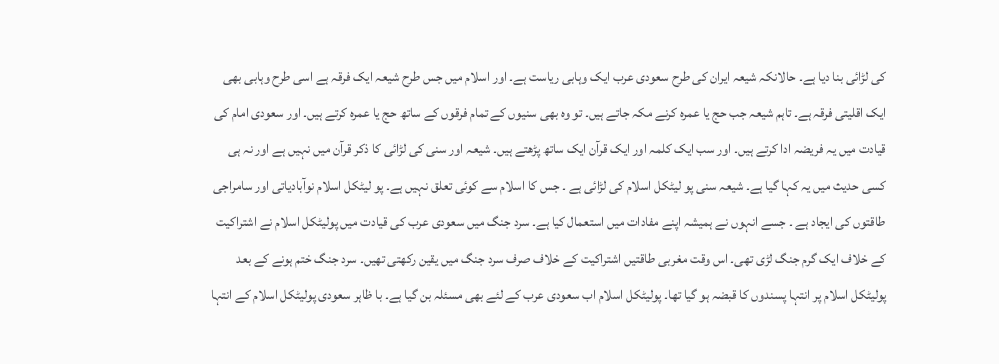کی لڑائی بنا دیا ہے۔ حالانکہ شیعہ ایران کی طرح سعودی عرب ایک وہابی ریاست ہے۔ اور اسلام میں جس طرح شیعہ ایک فرقہ ہے اسی طرح وہابی بھی ایک اقلیتی فرقہ ہے۔ تاہم شیعہ جب حج یا عمرہ کرنے مکہ جاتے ہیں۔ تو وہ بھی سنیوں کے تمام فرقوں کے ساتھ حج یا عمرہ کرتے ہیں۔ اور سعودی امام کی قیادت میں یہ فریضہ ادا کرتے ہیں۔ اور سب ایک کلمہ اور ایک قرآن ایک ساتھ پڑھتے ہیں۔ شیعہ اور سنی کی لڑائی کا ذکر قرآن میں نہیں ہے اور نہ ہی کسی حدیث میں یہ کہا گیا ہے۔ شیعہ سنی پو لیٹکل اسلام کی لڑائی ہے ۔ جس کا اسلام سے کوئی تعلق نہیں ہے۔ پو لیٹکل اسلام نوآبادیاتی اور سامراجی طاقتوں کی ایجاد ہے ۔ جسے انہوں نے ہمیشہ اپنے مفادات میں استعمال کیا ہے۔ سرد جنگ میں سعودی عرب کی قیادت میں پولیٹکل اسلام نے اشتراکیت کے خلاف ایک گرم جنگ لڑی تھی۔ اس وقت مغربی طاقتیں اشتراکیت کے خلاف صرف سرد جنگ میں یقین رکھتی تھیں۔ سرد جنگ ختم ہونے کے بعد پولیٹکل اسلام پر انتہا پسندوں کا قبضہ ہو گیا تھا۔ پولیٹکل اسلام اب سعودی عرب کے لئے بھی مسئلہ بن گیا ہے۔ با ظاہر سعودی پولیٹکل اسلام کے انتہا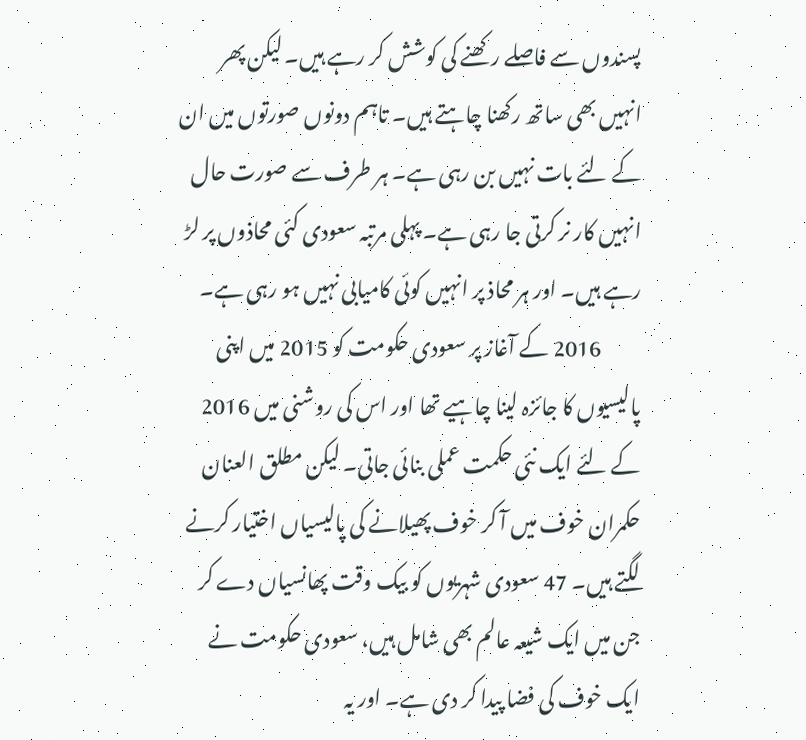پسندوں سے فاصلے رکھنے کی کوشش کر رہے ہیں۔ لیکن پھر انہیں بھی ساتھ رکھنا چاہتے ہیں۔ تاہم دونوں صورتوں میں ان کے لئے بات نہیں بن رہی ہے۔ ہر طرف سے صورت حال انہیں کار نر کرتی جا رہی ہے۔ پہلی مرتبہ سعودی کئی محاذوں پر لڑ رہے ہیں۔ اور ہر محاذ پر انہیں کوئی کامیابی نہیں ہو رہی ہے۔
          2016 کے آغاز پر سعودی حکومت کو 2015 میں اپنی پالیسیوں کا جائزہ لینا چاہیے تھا اور اس کی روشنی میں 2016 کے لئے ایک نئی حکمت عملی بنائی جاتی۔ لیکن مطلق العنان حکمران خوف میں آ کر خوف پھیلانے کی پالیسیاں اختیار کرنے لگتے ہیں۔ 47 سعودی شہریوں کو بیک وقت پھانسیاں دے کر جن میں ایک شیعہ عالم بھی شامل ہیں، سعودی حکومت نے ایک خوف کی فضا پیدا کر دی ہے۔ اور یہ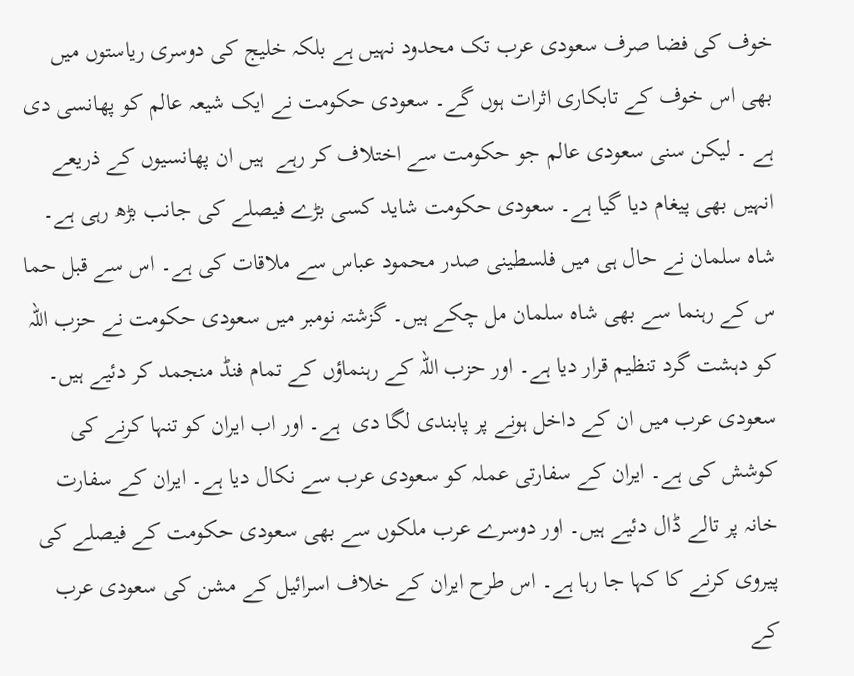خوف کی فضا صرف سعودی عرب تک محدود نہیں ہے بلکہ خلیج کی دوسری ریاستوں میں بھی اس خوف کے تابکاری اثرات ہوں گے۔ سعودی حکومت نے ایک شیعہ عالم کو پھانسی دی ہے ۔ لیکن سنی سعودی عالم جو حکومت سے اختلاف کر رہے  ہیں ان پھانسیوں کے ذریعے انہیں بھی پیغام دیا گیا ہے۔ سعودی حکومت شاید کسی بڑے فیصلے کی جانب بڑھ رہی ہے۔ شاہ سلمان نے حال ہی میں فلسطینی صدر محمود عباس سے ملاقات کی ہے۔ اس سے قبل حما س کے رہنما سے بھی شاہ سلمان مل چکے ہیں۔ گزشتہ نومبر میں سعودی حکومت نے حزب اللہ کو دہشت گرد تنظیم قرار دیا ہے۔ اور حزب اللہ کے رہنماؤں کے تمام فنڈ منجمد کر دئیے ہیں۔ سعودی عرب میں ان کے داخل ہونے پر پابندی لگا دی  ہے۔ اور اب ایران کو تنہا کرنے کی کوشش کی ہے۔ ایران کے سفارتی عملہ کو سعودی عرب سے نکال دیا ہے۔ ایران کے سفارت خانہ پر تالے ڈال دئیے ہیں۔ اور دوسرے عرب ملکوں سے بھی سعودی حکومت کے فیصلے کی پیروی کرنے کا کہا جا رہا ہے۔ اس طرح ایران کے خلاف اسرائیل کے مشن کی سعودی عرب کے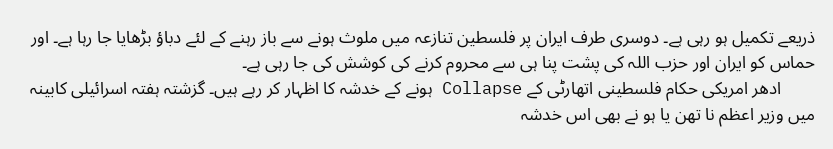ذریعے تکمیل ہو رہی ہے۔ دوسری طرف ایران پر فلسطین تنازعہ میں ملوث ہونے سے باز رہنے کے لئے دباؤ بڑھایا جا رہا ہے۔ اور حماس کو ایران اور حزب اللہ کی پشت پنا ہی سے محروم کرنے کی کوشش کی جا رہی ہے۔
        ادھر امریکی حکام فلسطینی اتھارٹی کے Collapse ہونے کے خدشہ کا اظہار کر رہے ہیں۔ گزشتہ ہفتہ اسرائیلی کابینہ میں وزیر اعظم نا تھن یا ہو نے بھی اس خدشہ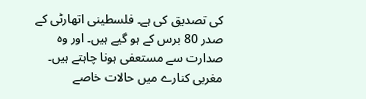کی تصدیق کی ہے۔ فلسطینی اتھارٹی کے صدر 80 برس کے ہو گیے ہیں۔ اور وہ صدارت سے مستعفی ہونا چاہتے ہیں۔ مغربی کنارے میں حالات خاصے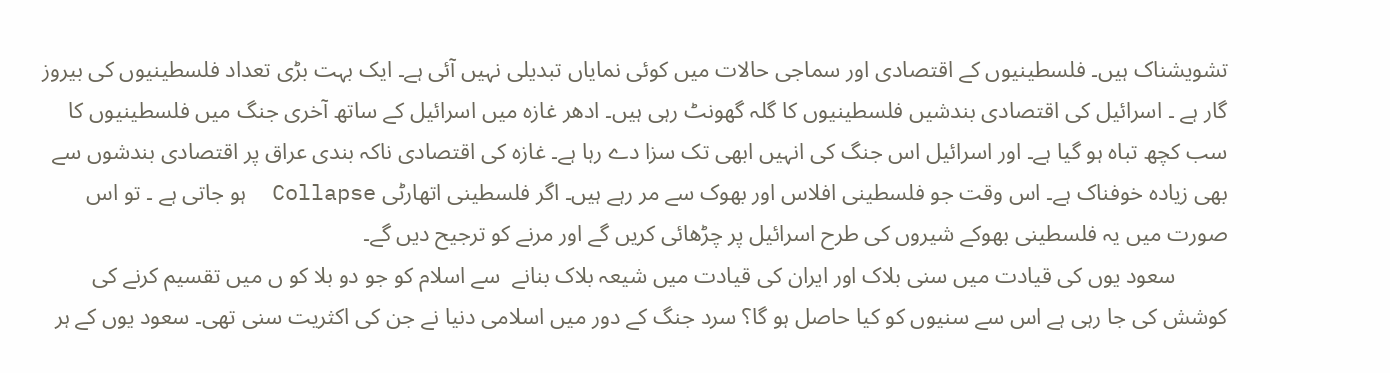تشویشناک ہیں۔ فلسطینیوں کے اقتصادی اور سماجی حالات میں کوئی نمایاں تبدیلی نہیں آئی ہے۔ ایک بہت بڑی تعداد فلسطینیوں کی بیروز گار ہے ۔ اسرائیل کی اقتصادی بندشیں فلسطینیوں کا گلہ گھونٹ رہی ہیں۔ ادھر غازہ میں اسرائیل کے ساتھ آخری جنگ میں فلسطینیوں کا سب کچھ تباہ ہو گیا ہے۔ اور اسرائیل اس جنگ کی انہیں ابھی تک سزا دے رہا ہے۔ غازہ کی اقتصادی ناکہ بندی عراق پر اقتصادی بندشوں سے بھی زیادہ خوفناک ہے۔ اس وقت جو فلسطینی افلاس اور بھوک سے مر رہے ہیں۔ اگر فلسطینی اتھارٹی Collapse  ہو جاتی ہے ۔ تو اس صورت میں یہ فلسطینی بھوکے شیروں کی طرح اسرائیل پر چڑھائی کریں گے اور مرنے کو ترجیح دیں گے۔
         سعود یوں کی قیادت میں سنی بلاک اور ایران کی قیادت میں شیعہ بلاک بنانے  سے اسلام کو جو دو بلا کو ں میں تقسیم کرنے کی کوشش کی جا رہی ہے اس سے سنیوں کو کیا حاصل ہو گا؟ سرد جنگ کے دور میں اسلامی دنیا نے جن کی اکثریت سنی تھی۔ سعود یوں کے ہر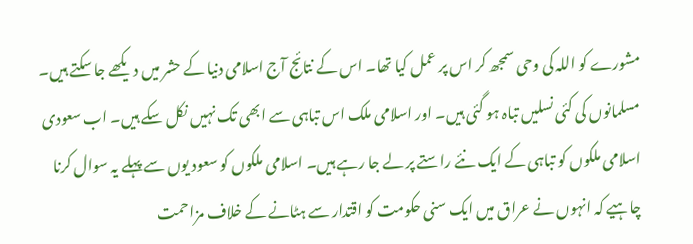مشورے کو اللہ کی وحی سمجھ کر اس پر عمل کیا تھا۔ اس کے نتائج آج اسلامی دنیا کے حشر میں دیکھے جا سکتے ہیں۔ مسلمانوں کی کئی نسلیں تباہ ہو گئی ہیں۔ اور اسلامی ملک اس تباہی سے ابھی تک نہیں نکل سکے ہیں۔ اب سعودی اسلامی ملکوں کو تباہی کے ایک نئے راستے پر لے جا رہے ہیں۔ اسلامی ملکوں کو سعود یوں سے پہلے یہ سوال کرنا چاہیے کہ انہوں نے عراق میں ایک سنی حکومت کو اقتدار سے ہٹانے کے خلاف مزاحمت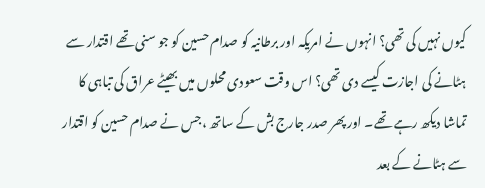کیوں نہیں کی تھی؟ انہوں نے امریکہ اور برطانیہ کو صدام حسین کو جو سنی تھے اقتدار سے ہٹانے کی اجازت کیسے دی تھی؟ اس وقت سعودی محلوں میں بھیٹے عراق کی تباہی کا تماشا دیکھ رہے تھے۔ اور پھر صدر جارج بش کے ساتھ ،جس نے صدام حسین کو اقتدار سے ہٹانے کے بعد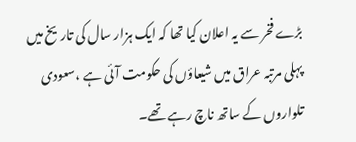بڑے فخر سے یہ اعلان کیا تھا کہ ایک ہزار سال کی تاریخ میں پہلی مرتبہ عراق میں شیعاؤں کی حکومت آئی ہے ،سعودی تلواروں کے ساتھ ناچ رہے تھے۔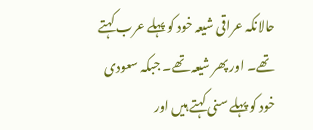حالانکہ عراقی شیعہ خود کو پہلے عرب کہتے تھے۔ اور پھر شیعہ تھے۔ جبکہ سعودی خود کو پہلے سنی کہتے ہیں اور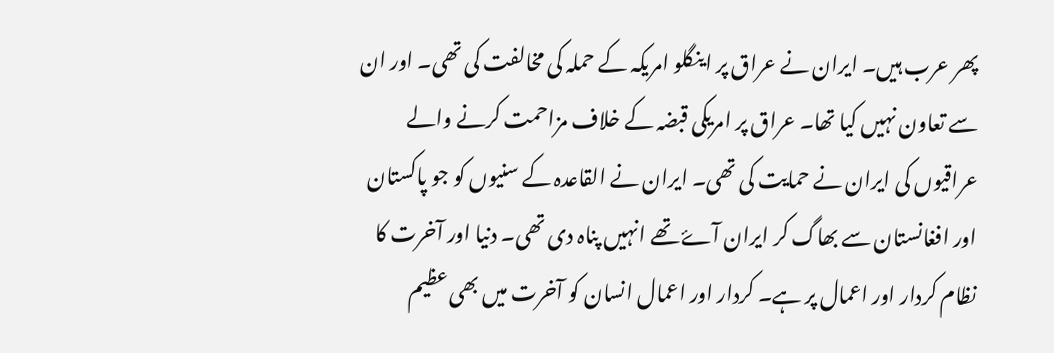پھر عرب ہیں۔ ایران نے عراق پر اینگلو امریکہ کے حملہ کی مخالفت کی تھی۔ اور ان سے تعاون نہیں کیا تھا۔ عراق پر امریکی قبضہ کے خلاف مزاحمت کرنے والے عراقیوں کی ایران نے حمایت کی تھی۔ ایران نے القاعدہ کے سنیوں کو جو پاکستان اور افغانستان سے بھاگ کر ایران آۓ تھے انہیں پناہ دی تھی۔ دنیا اور آخرت کا نظام کردار اور اعمال پر ہے۔ کردار اور اعمال انسان کو آخرت میں بھی عظیم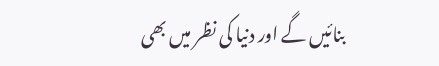بنائیں گے اور دنیا کی نظر میں بھی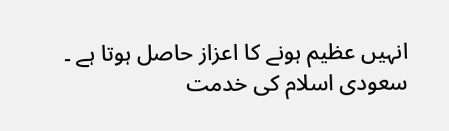انہیں عظیم ہونے کا اعزاز حاصل ہوتا ہے ۔ سعودی اسلام کی خدمت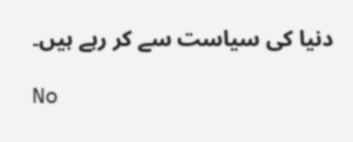دنیا کی سیاست سے کر رہے ہیں۔

No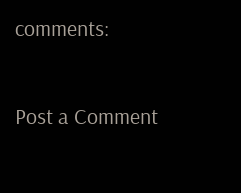comments:

Post a Comment